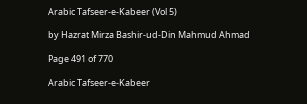Arabic Tafseer-e-Kabeer (Vol 5)

by Hazrat Mirza Bashir-ud-Din Mahmud Ahmad

Page 491 of 770

Arabic Tafseer-e-Kabeer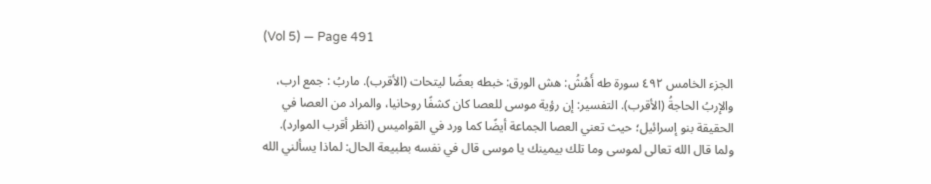(Vol 5) — Page 491

الجزء الخامس ٤٩٢ سورة طه أَهُشُ: هش الورق: خبطه بعضًا ليتحات (الأقرب). ماربُ : جمع ارب، والإربُ الحاجةُ (الأقرب). التفسير: إن رؤية موسى للعصا كان كشفًا روحانيا، والمراد من العصا في الحقيقة بنو إسرائيل؛ حيث تعني العصا الجماعة أيضًا كما ورد في القواميس (انظر أقرب الموارد). ولما قال الله تعالى لموسى وما تلك بيمينك يا موسى قال في نفسه بطبيعة الحال: لماذا يسألني الله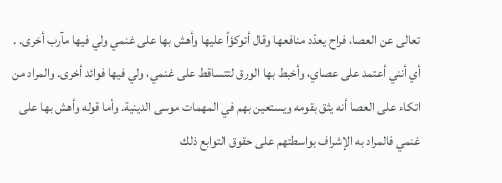تعالى عن العصا، فراح يعدّد منافعها وقال أتوكؤاً عليها وأهش بها على غنمي ولي فيها مآرب أخرى. . أي أنني أعتمد على عصاي، وأخبط بها الورق لتتساقط على غنمي، ولي فيها فوائد أخرى. والمراد من اتكاء على العصا أنه يثق بقومه ويستعين بهم في المهمات موسی الدينية. وأما قوله وأهش بها على غنمي فالمراد به الإشراف بواسطتهم على حقوق التوابع ذلك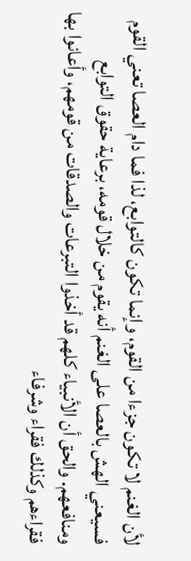لأن الغنم لا تكون جزءا من القوم، وإنما تكون كالتوابع، لذا فما دام العصا تعني القوم فسيعني الهش بالعصا على الغنم أنه يقوم من خلال قومه، برعاية حقوق التوابع ومنافعهم. والحق أن الأنبياء كلهم قد أخذوا التبرعات والصدقات من قومهم، وأعانوا بها فقراءهم وكذلك فقراء وشرفاء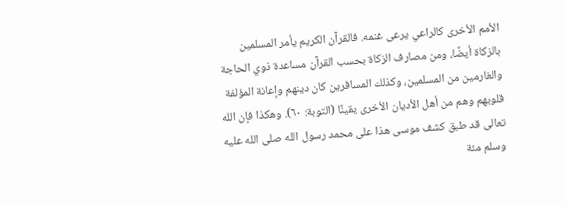الأمم الأخرى كالراعي يرعى غنمه. فالقرآن الكريم يأمر المسلمين بالزكاة أيضًا، ومن مصارف الزكاة بحسب القرآن مساعدة ذوي الحاجة والغارمين من المسلمين، وكذلك المسافرين كان دينهم وإعانة المؤلفة قلوبهم وهم من أهل الأديان الأخرى يقينًا (التوبة: ٦٠). وهكذا فإن الله تعالى قد طبق كشف موسى هذا على محمد رسول الله صلى الله عليه وسلم مئة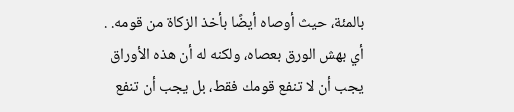بالمئة، حيث أوصاه أيضًا بأخذ الزكاة من قومه. . أي بهش الورق بعصاه، ولكنه له أن هذه الأوراق يجب أن لا تنفع قومك فقط، بل يجب أن تنفع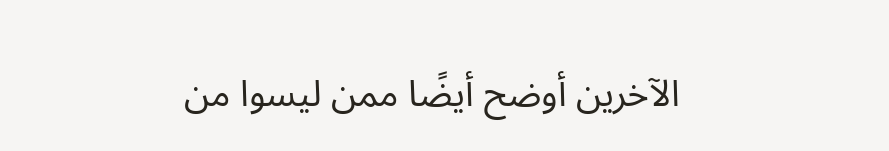الآخرين أوضح أيضًا ممن ليسوا من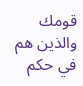قومك والذين هم في حكم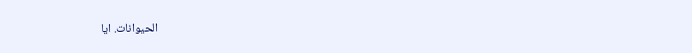الحيوانات. ايا